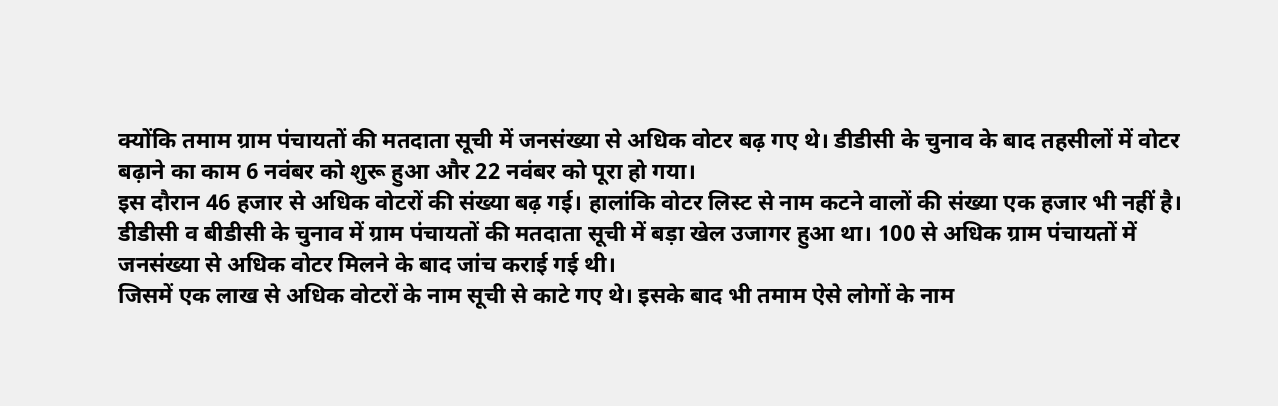क्योंकि तमाम ग्राम पंचायतों की मतदाता सूची में जनसंख्या से अधिक वोटर बढ़ गए थे। डीडीसी के चुनाव के बाद तहसीलों में वोटर बढ़ाने का काम 6 नवंबर को शुरू हुआ और 22 नवंबर को पूरा हो गया।
इस दौरान 46 हजार से अधिक वोटरों की संख्या बढ़ गई। हालांकि वोटर लिस्ट से नाम कटने वालों की संख्या एक हजार भी नहीं है।
डीडीसी व बीडीसी के चुनाव में ग्राम पंचायतों की मतदाता सूची में बड़ा खेल उजागर हुआ था। 100 से अधिक ग्राम पंचायतों में जनसंख्या से अधिक वोटर मिलने के बाद जांच कराई गई थी।
जिसमें एक लाख से अधिक वोटरों के नाम सूची से काटे गए थे। इसके बाद भी तमाम ऐसे लोगों के नाम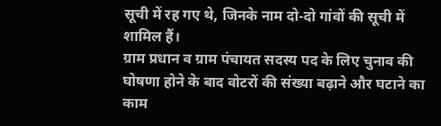सूची में रह गए थे, जिनके नाम दो-दो गांवों की सूची में शामिल हैं।
ग्राम प्रधान व ग्राम पंचायत सदस्य पद के लिए चुनाव की घोषणा होने के बाद वोटरों की संख्या बढ़ाने और घटाने का काम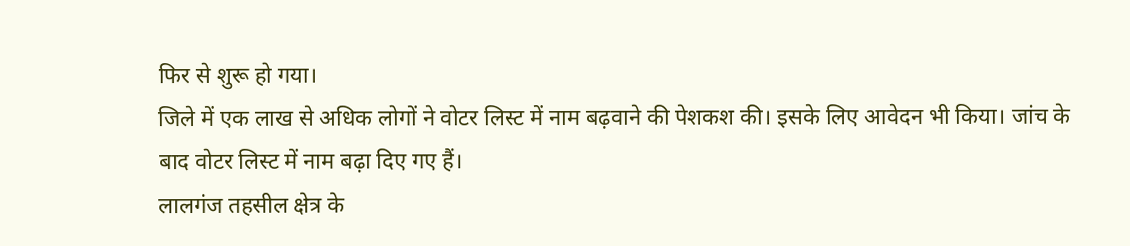फिर से शुरू हो गया।
जिले में एक लाख से अधिक लोगों ने वोटर लिस्ट में नाम बढ़वाने की पेशकश की। इसके लिए आवेदन भी किया। जांच के बाद वोटर लिस्ट में नाम बढ़ा दिए गए हैं।
लालगंज तहसील क्षेत्र के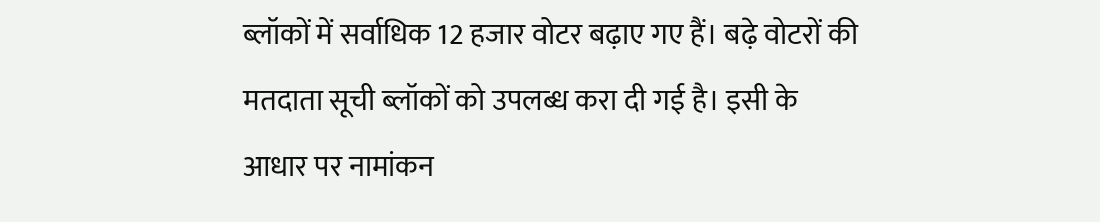ब्लॉकों में सर्वाधिक 12 हजार वोटर बढ़ाए गए हैं। बढ़े वोटरों की मतदाता सूची ब्लॉकों को उपलब्ध करा दी गई है। इसी के आधार पर नामांकन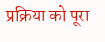प्रक्रिया को पूरा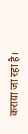कराया जा रहा है।